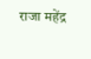राजा महेंद्र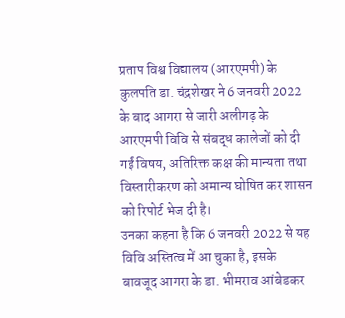प्रताप विश्व विद्यालय (आरएमपी) के कुलपति डा. चंद्रशेखर ने 6 जनवरी 2022 के बाद आगरा से जारी अलीगढ़ के आरएमपी विवि से संबद्ध कालेजों को दी गईं विषय, अतिरिक्त कक्ष की मान्यता तथा विस्तारीकरण को अमान्य घोषित कर शासन को रिपोर्ट भेज दी है।
उनका कहना है कि 6 जनवरी 2022 से यह विवि अस्तित्व में आ चुका है, इसके बावजूद आगरा के डा. भीमराव आंबेडकर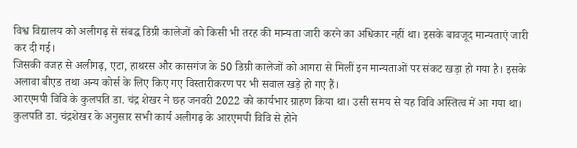विश्व विद्यालय को अलीगढ़ से संबद्ध डिग्री कालेजों को किसी भी तरह की मान्यता जारी करने का अधिकार नहीं था। इसके बावजूद मान्यताएं जारी कर दी गई।
जिसकी वजह से अलीगढ़, एटा, हाथरस और कासगंज के 50 डिग्री कालेजों को आगरा से मिलीं इन मान्यताओं पर संकट खड़ा हो गया है। इसके अलावा बीएड तथा अन्य कोर्स के लिए किए गए विस्तारीकरण पर भी सवाल खड़े हो गए हैं।
आरएमपी विवि के कुलपति डा. चंद्र शेखर ने छह जनवरी 2022 को कार्यभार ग्राहण किया था। उसी समय से यह विवि अस्तित्व में आ गया था। कुलपति डा. चंद्रशेखर के अनुसार सभी कार्य अलीगढ़ के आरएमपी विवि से होने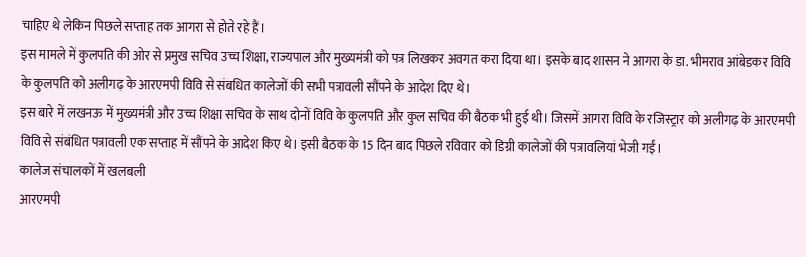चाहिए थे लेकिन पिछले सप्ताह तक आगरा से होते रहे हैं।
इस मामले में कुलपति की ओर से प्रमुख सचिव उच्च शिक्षा, राज्यपाल और मुख्यमंत्री को पत्र लिखकर अवगत करा दिया था। इसके बाद शासन ने आगरा के डा. भीमराव आंबेडकर विवि के कुलपति को अलीगढ़ के आरएमपी विवि से संबधित कालेजों की सभी पत्रावली सौंपने के आदेश दिए थे।
इस बारे में लखनऊ में मुख्यमंत्री और उच्च शिक्षा सचिव के साथ दोनों विवि के कुलपति और कुल सचिव की बैठक भी हुई थी। जिसमें आगरा विवि के रजिस्ट्रार को अलीगढ़ के आरएमपी विवि से संबंधित पत्रावली एक सप्ताह में सौंपने के आदेश किए थे। इसी बैठक के 15 दिन बाद पिछले रविवार को डिग्री कालेजों की पत्रावलियां भेजी गईं।
कालेज संचालकों में खलबली
आरएमपी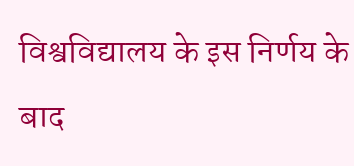विश्वविद्यालय के इस निर्णय के बाद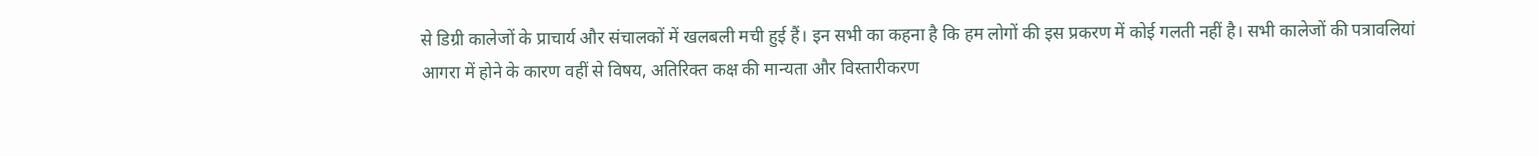से डिग्री कालेजों के प्राचार्य और संचालकों में खलबली मची हुई हैं। इन सभी का कहना है कि हम लोगों की इस प्रकरण में कोई गलती नहीं है। सभी कालेजों की पत्रावलियां आगरा में होने के कारण वहीं से विषय, अतिरिक्त कक्ष की मान्यता और विस्तारीकरण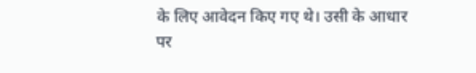के लिए आवेदन किए गए थे। उसी के आधार पर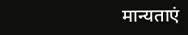मान्यताएं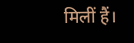मिलीं हैं।